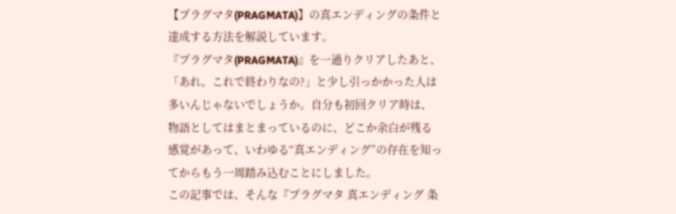【プラグマタ(PRAGMATA)】の真エンディングの条件と達成する方法を解説しています。
『プラグマタ(PRAGMATA)』を一通りクリアしたあと、「あれ、これで終わりなの?」と少し引っかかった人は多いんじゃないでしょうか。自分も初回クリア時は、物語としてはまとまっているのに、どこか余白が残る感覚があって、いわゆる“真エンディング”の存在を知ってからもう一周踏み込むことにしました。
この記事では、そんな『プラグマタ 真エンディング 条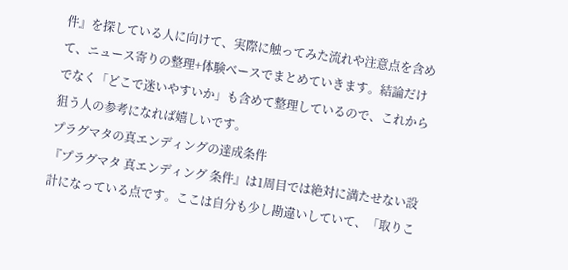件』を探している人に向けて、実際に触ってみた流れや注意点を含めて、ニュース寄りの整理+体験ベースでまとめていきます。結論だけでなく「どこで迷いやすいか」も含めて整理しているので、これから狙う人の参考になれば嬉しいです。
プラグマタの真エンディングの達成条件
『プラグマタ 真エンディング 条件』は1周目では絶対に満たせない設計になっている点です。ここは自分も少し勘違いしていて、「取りこ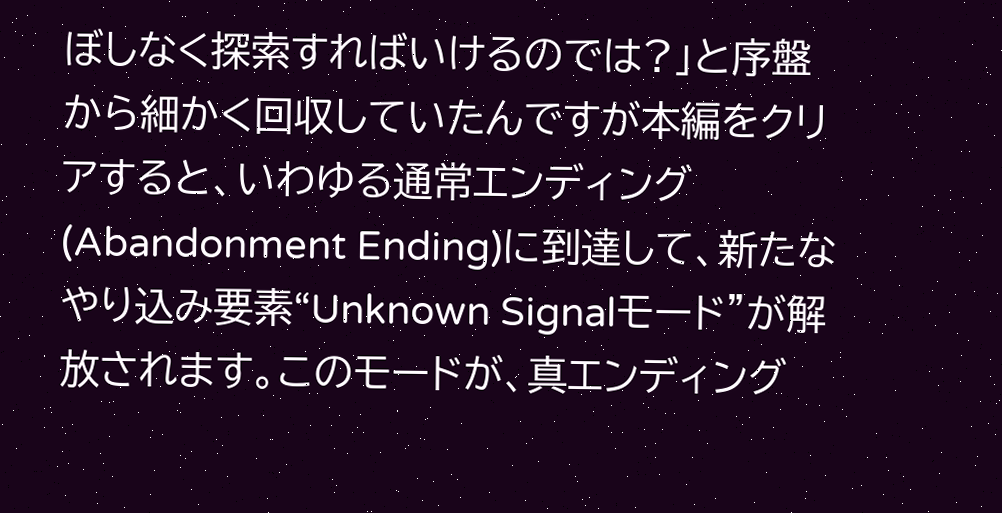ぼしなく探索すればいけるのでは?」と序盤から細かく回収していたんですが本編をクリアすると、いわゆる通常エンディング(Abandonment Ending)に到達して、新たなやり込み要素“Unknown Signalモード”が解放されます。このモードが、真エンディング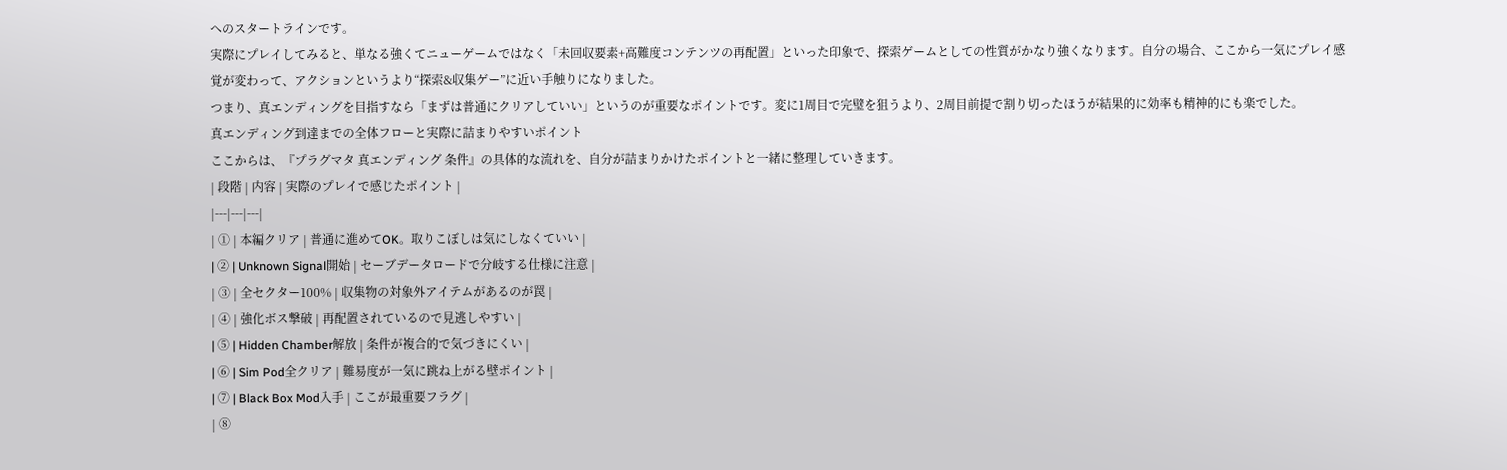へのスタートラインです。
実際にプレイしてみると、単なる強くてニューゲームではなく「未回収要素+高難度コンテンツの再配置」といった印象で、探索ゲームとしての性質がかなり強くなります。自分の場合、ここから一気にプレイ感覚が変わって、アクションというより“探索&収集ゲー”に近い手触りになりました。
つまり、真エンディングを目指すなら「まずは普通にクリアしていい」というのが重要なポイントです。変に1周目で完璧を狙うより、2周目前提で割り切ったほうが結果的に効率も精神的にも楽でした。
真エンディング到達までの全体フローと実際に詰まりやすいポイント
ここからは、『プラグマタ 真エンディング 条件』の具体的な流れを、自分が詰まりかけたポイントと一緒に整理していきます。
| 段階 | 内容 | 実際のプレイで感じたポイント |
|---|---|---|
| ① | 本編クリア | 普通に進めてOK。取りこぼしは気にしなくていい |
| ② | Unknown Signal開始 | セーブデータロードで分岐する仕様に注意 |
| ③ | 全セクター100% | 収集物の対象外アイテムがあるのが罠 |
| ④ | 強化ボス撃破 | 再配置されているので見逃しやすい |
| ⑤ | Hidden Chamber解放 | 条件が複合的で気づきにくい |
| ⑥ | Sim Pod全クリア | 難易度が一気に跳ね上がる壁ポイント |
| ⑦ | Black Box Mod入手 | ここが最重要フラグ |
| ⑧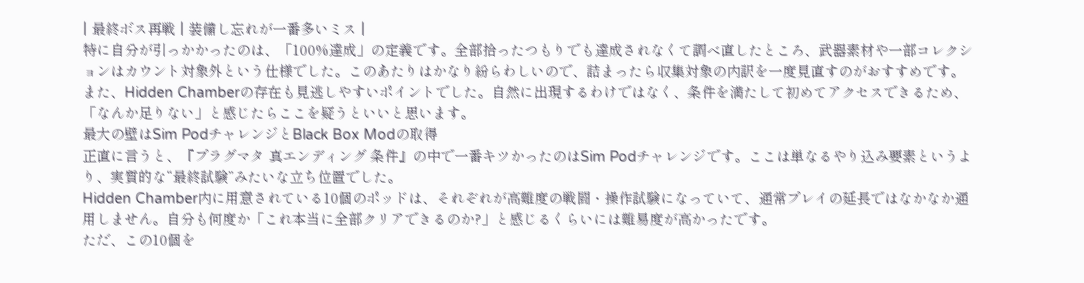| 最終ボス再戦 | 装備し忘れが一番多いミス |
特に自分が引っかかったのは、「100%達成」の定義です。全部拾ったつもりでも達成されなくて調べ直したところ、武器素材や一部コレクションはカウント対象外という仕様でした。このあたりはかなり紛らわしいので、詰まったら収集対象の内訳を一度見直すのがおすすめです。
また、Hidden Chamberの存在も見逃しやすいポイントでした。自然に出現するわけではなく、条件を満たして初めてアクセスできるため、「なんか足りない」と感じたらここを疑うといいと思います。
最大の壁はSim PodチャレンジとBlack Box Modの取得
正直に言うと、『プラグマタ 真エンディング 条件』の中で一番キツかったのはSim Podチャレンジです。ここは単なるやり込み要素というより、実質的な“最終試験”みたいな立ち位置でした。
Hidden Chamber内に用意されている10個のポッドは、それぞれが高難度の戦闘・操作試験になっていて、通常プレイの延長ではなかなか通用しません。自分も何度か「これ本当に全部クリアできるのか?」と感じるくらいには難易度が高かったです。
ただ、この10個を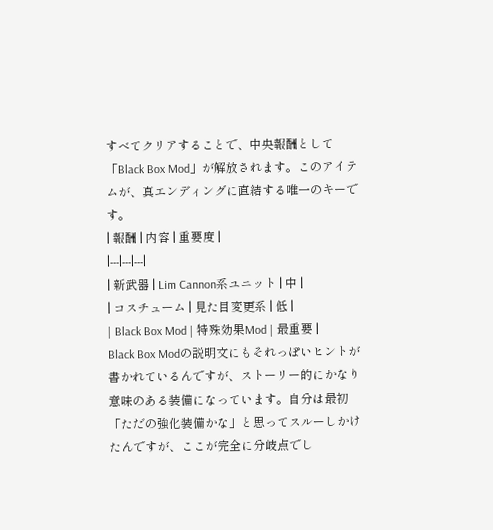すべてクリアすることで、中央報酬として「Black Box Mod」が解放されます。このアイテムが、真エンディングに直結する唯一のキーです。
| 報酬 | 内容 | 重要度 |
|---|---|---|
| 新武器 | Lim Cannon系ユニット | 中 |
| コスチューム | 見た目変更系 | 低 |
| Black Box Mod | 特殊効果Mod | 最重要 |
Black Box Modの説明文にもそれっぽいヒントが書かれているんですが、ストーリー的にかなり意味のある装備になっています。自分は最初「ただの強化装備かな」と思ってスルーしかけたんですが、ここが完全に分岐点でし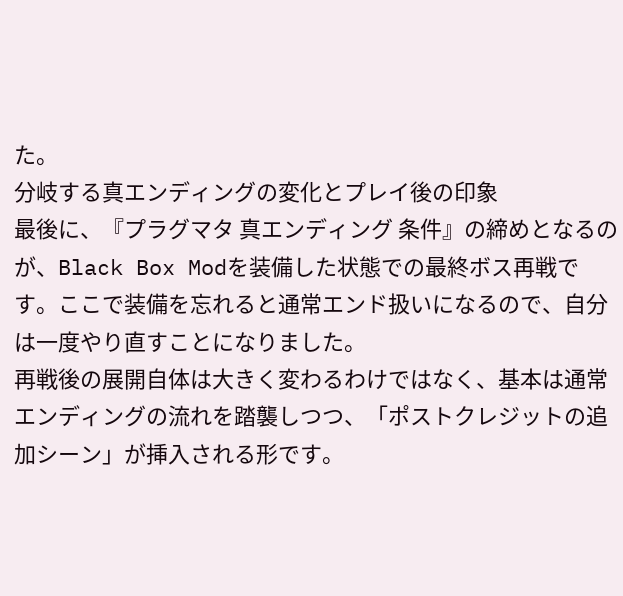た。
分岐する真エンディングの変化とプレイ後の印象
最後に、『プラグマタ 真エンディング 条件』の締めとなるのが、Black Box Modを装備した状態での最終ボス再戦です。ここで装備を忘れると通常エンド扱いになるので、自分は一度やり直すことになりました。
再戦後の展開自体は大きく変わるわけではなく、基本は通常エンディングの流れを踏襲しつつ、「ポストクレジットの追加シーン」が挿入される形です。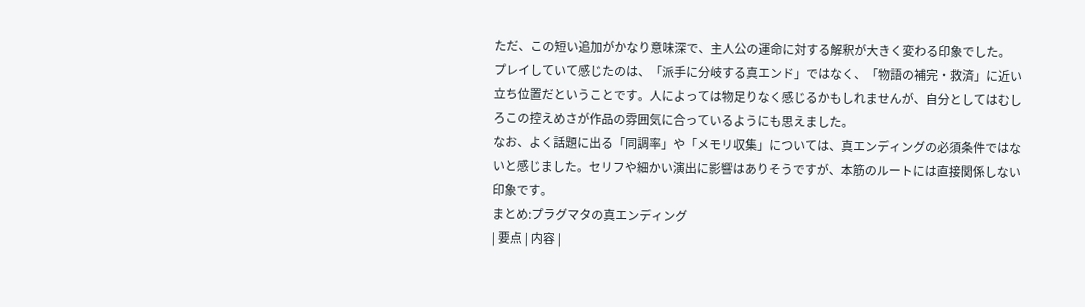ただ、この短い追加がかなり意味深で、主人公の運命に対する解釈が大きく変わる印象でした。
プレイしていて感じたのは、「派手に分岐する真エンド」ではなく、「物語の補完・救済」に近い立ち位置だということです。人によっては物足りなく感じるかもしれませんが、自分としてはむしろこの控えめさが作品の雰囲気に合っているようにも思えました。
なお、よく話題に出る「同調率」や「メモリ収集」については、真エンディングの必須条件ではないと感じました。セリフや細かい演出に影響はありそうですが、本筋のルートには直接関係しない印象です。
まとめ:プラグマタの真エンディング
| 要点 | 内容 |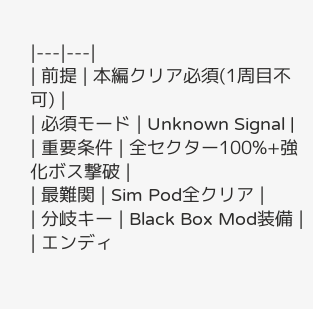|---|---|
| 前提 | 本編クリア必須(1周目不可) |
| 必須モード | Unknown Signal |
| 重要条件 | 全セクター100%+強化ボス撃破 |
| 最難関 | Sim Pod全クリア |
| 分岐キー | Black Box Mod装備 |
| エンディ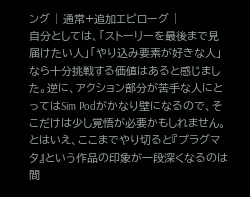ング | 通常+追加エピローグ |
自分としては、「ストーリーを最後まで見届けたい人」「やり込み要素が好きな人」なら十分挑戦する価値はあると感じました。逆に、アクション部分が苦手な人にとってはSim Podがかなり壁になるので、そこだけは少し覚悟が必要かもしれません。
とはいえ、ここまでやり切ると『プラグマタ』という作品の印象が一段深くなるのは間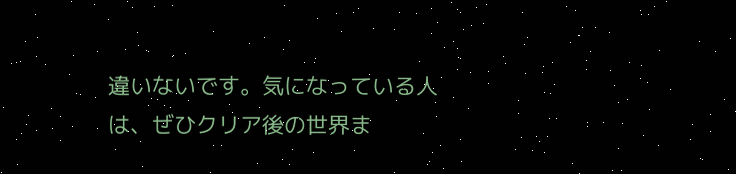違いないです。気になっている人は、ぜひクリア後の世界ま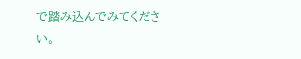で踏み込んでみてください。